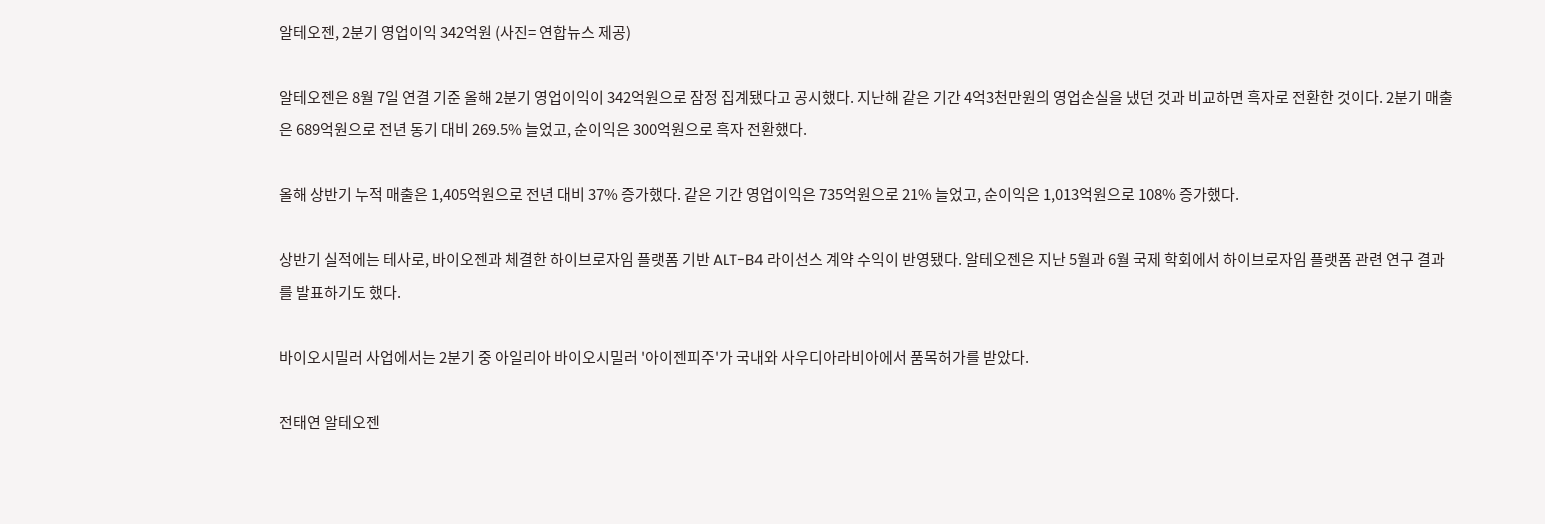알테오젠, 2분기 영업이익 342억원 (사진= 연합뉴스 제공)

알테오젠은 8월 7일 연결 기준 올해 2분기 영업이익이 342억원으로 잠정 집계됐다고 공시했다. 지난해 같은 기간 4억3천만원의 영업손실을 냈던 것과 비교하면 흑자로 전환한 것이다. 2분기 매출은 689억원으로 전년 동기 대비 269.5% 늘었고, 순이익은 300억원으로 흑자 전환했다.

올해 상반기 누적 매출은 1,405억원으로 전년 대비 37% 증가했다. 같은 기간 영업이익은 735억원으로 21% 늘었고, 순이익은 1,013억원으로 108% 증가했다.

상반기 실적에는 테사로, 바이오젠과 체결한 하이브로자임 플랫폼 기반 ALT-B4 라이선스 계약 수익이 반영됐다. 알테오젠은 지난 5월과 6월 국제 학회에서 하이브로자임 플랫폼 관련 연구 결과를 발표하기도 했다.

바이오시밀러 사업에서는 2분기 중 아일리아 바이오시밀러 '아이젠피주'가 국내와 사우디아라비아에서 품목허가를 받았다.

전태연 알테오젠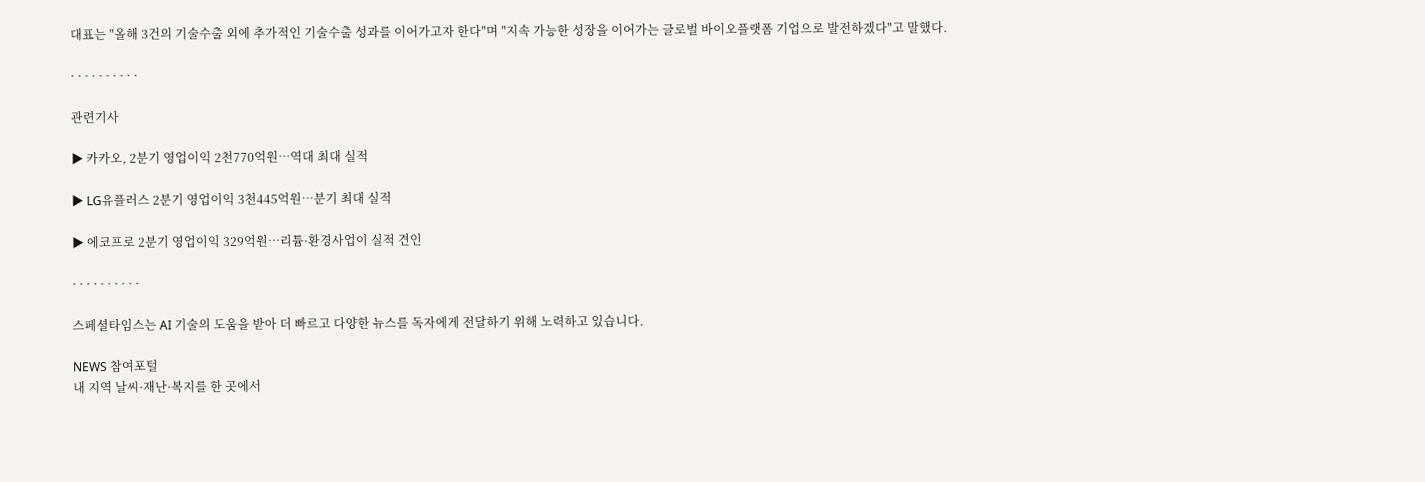대표는 "올해 3건의 기술수출 외에 추가적인 기술수출 성과를 이어가고자 한다"며 "지속 가능한 성장을 이어가는 글로벌 바이오플랫폼 기업으로 발전하겠다"고 말했다.

· · · · · · · · · ·

관련기사

▶ 카카오, 2분기 영업이익 2천770억원…역대 최대 실적

▶ LG유플러스 2분기 영업이익 3천445억원…분기 최대 실적

▶ 에코프로 2분기 영업이익 329억원…리튬·환경사업이 실적 견인

· · · · · · · · · ·

스페셜타임스는 AI 기술의 도움을 받아 더 빠르고 다양한 뉴스를 독자에게 전달하기 위해 노력하고 있습니다.

NEWS 참여포털
내 지역 날씨·재난·복지를 한 곳에서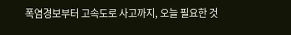폭염경보부터 고속도로 사고까지, 오늘 필요한 것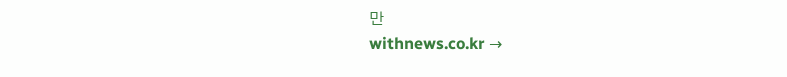만
withnews.co.kr →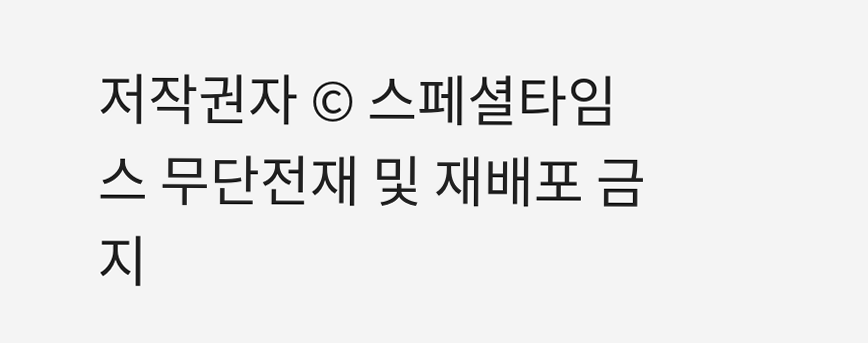저작권자 © 스페셜타임스 무단전재 및 재배포 금지